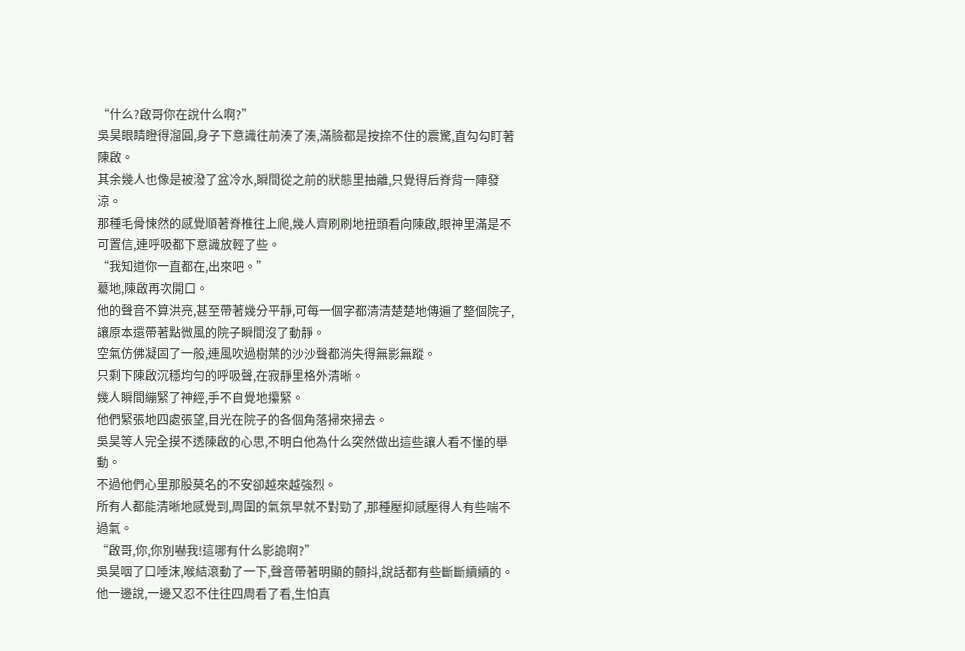“什么?啟哥你在說什么啊?”
吳昊眼睛瞪得溜圓,身子下意識往前湊了湊,滿臉都是按捺不住的震驚,直勾勾盯著陳啟。
其余幾人也像是被潑了盆冷水,瞬間從之前的狀態里抽離,只覺得后脊背一陣發涼。
那種毛骨悚然的感覺順著脊椎往上爬,幾人齊刷刷地扭頭看向陳啟,眼神里滿是不可置信,連呼吸都下意識放輕了些。
“我知道你一直都在,出來吧。”
驀地,陳啟再次開口。
他的聲音不算洪亮,甚至帶著幾分平靜,可每一個字都清清楚楚地傳遍了整個院子,讓原本還帶著點微風的院子瞬間沒了動靜。
空氣仿佛凝固了一般,連風吹過樹葉的沙沙聲都消失得無影無蹤。
只剩下陳啟沉穩均勻的呼吸聲,在寂靜里格外清晰。
幾人瞬間繃緊了神經,手不自覺地攥緊。
他們緊張地四處張望,目光在院子的各個角落掃來掃去。
吳昊等人完全摸不透陳啟的心思,不明白他為什么突然做出這些讓人看不懂的舉動。
不過他們心里那股莫名的不安卻越來越強烈。
所有人都能清晰地感覺到,周圍的氣氛早就不對勁了,那種壓抑感壓得人有些喘不過氣。
“啟哥,你,你別嚇我!這哪有什么影詭啊?”
吳昊咽了口唾沫,喉結滾動了一下,聲音帶著明顯的顫抖,說話都有些斷斷續續的。
他一邊說,一邊又忍不住往四周看了看,生怕真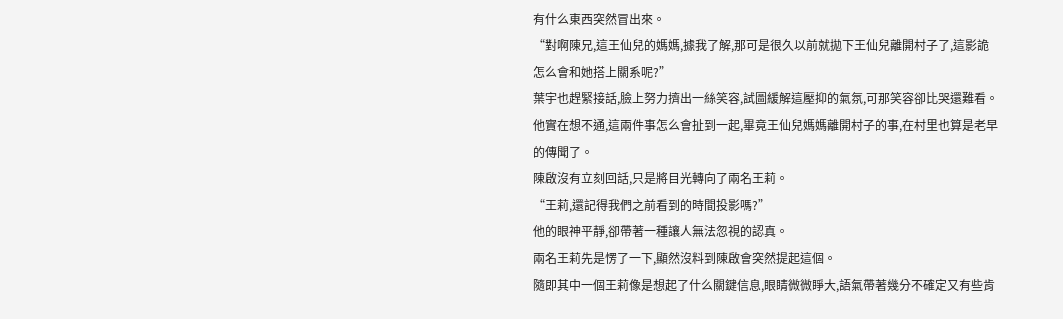有什么東西突然冒出來。
“對啊陳兄,這王仙兒的媽媽,據我了解,那可是很久以前就拋下王仙兒離開村子了,這影詭怎么會和她搭上關系呢?”
葉宇也趕緊接話,臉上努力擠出一絲笑容,試圖緩解這壓抑的氣氛,可那笑容卻比哭還難看。
他實在想不通,這兩件事怎么會扯到一起,畢竟王仙兒媽媽離開村子的事,在村里也算是老早的傳聞了。
陳啟沒有立刻回話,只是將目光轉向了兩名王莉。
“王莉,還記得我們之前看到的時間投影嗎?”
他的眼神平靜,卻帶著一種讓人無法忽視的認真。
兩名王莉先是愣了一下,顯然沒料到陳啟會突然提起這個。
隨即其中一個王莉像是想起了什么關鍵信息,眼睛微微睜大,語氣帶著幾分不確定又有些肯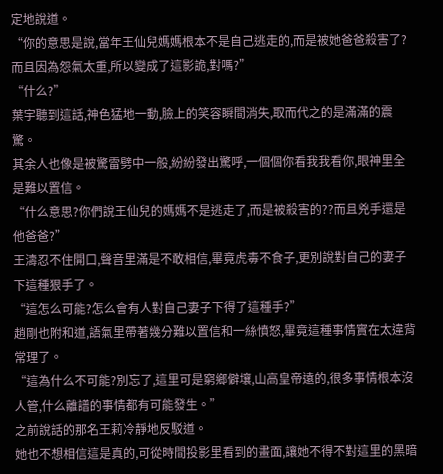定地說道。
“你的意思是說,當年王仙兒媽媽根本不是自己逃走的,而是被她爸爸殺害了?而且因為怨氣太重,所以變成了這影詭,對嗎?”
“什么?”
葉宇聽到這話,神色猛地一動,臉上的笑容瞬間消失,取而代之的是滿滿的震驚。
其余人也像是被驚雷劈中一般,紛紛發出驚呼,一個個你看我我看你,眼神里全是難以置信。
“什么意思?你們說王仙兒的媽媽不是逃走了,而是被殺害的??而且兇手還是他爸爸?”
王濤忍不住開口,聲音里滿是不敢相信,畢竟虎毒不食子,更別說對自己的妻子下這種狠手了。
“這怎么可能?怎么會有人對自己妻子下得了這種手?”
趙剛也附和道,語氣里帶著幾分難以置信和一絲憤怒,畢竟這種事情實在太違背常理了。
“這為什么不可能?別忘了,這里可是窮鄉僻壤,山高皇帝遠的,很多事情根本沒人管,什么離譜的事情都有可能發生。”
之前說話的那名王莉冷靜地反駁道。
她也不想相信這是真的,可從時間投影里看到的畫面,讓她不得不對這里的黑暗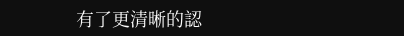有了更清晰的認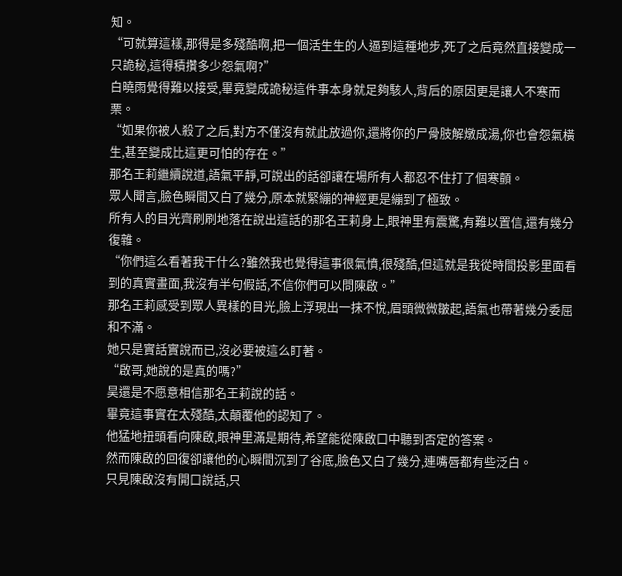知。
“可就算這樣,那得是多殘酷啊,把一個活生生的人逼到這種地步,死了之后竟然直接變成一只詭秘,這得積攢多少怨氣啊?”
白曉雨覺得難以接受,畢竟變成詭秘這件事本身就足夠駭人,背后的原因更是讓人不寒而栗。
“如果你被人殺了之后,對方不僅沒有就此放過你,還將你的尸骨肢解燉成湯,你也會怨氣橫生,甚至變成比這更可怕的存在。”
那名王莉繼續說道,語氣平靜,可說出的話卻讓在場所有人都忍不住打了個寒顫。
眾人聞言,臉色瞬間又白了幾分,原本就緊繃的神經更是繃到了極致。
所有人的目光齊刷刷地落在說出這話的那名王莉身上,眼神里有震驚,有難以置信,還有幾分復雜。
“你們這么看著我干什么?雖然我也覺得這事很氣憤,很殘酷,但這就是我從時間投影里面看到的真實畫面,我沒有半句假話,不信你們可以問陳啟。”
那名王莉感受到眾人異樣的目光,臉上浮現出一抹不悅,眉頭微微皺起,語氣也帶著幾分委屈和不滿。
她只是實話實說而已,沒必要被這么盯著。
“啟哥,她說的是真的嗎?”
昊還是不愿意相信那名王莉說的話。
畢竟這事實在太殘酷,太顛覆他的認知了。
他猛地扭頭看向陳啟,眼神里滿是期待,希望能從陳啟口中聽到否定的答案。
然而陳啟的回復卻讓他的心瞬間沉到了谷底,臉色又白了幾分,連嘴唇都有些泛白。
只見陳啟沒有開口說話,只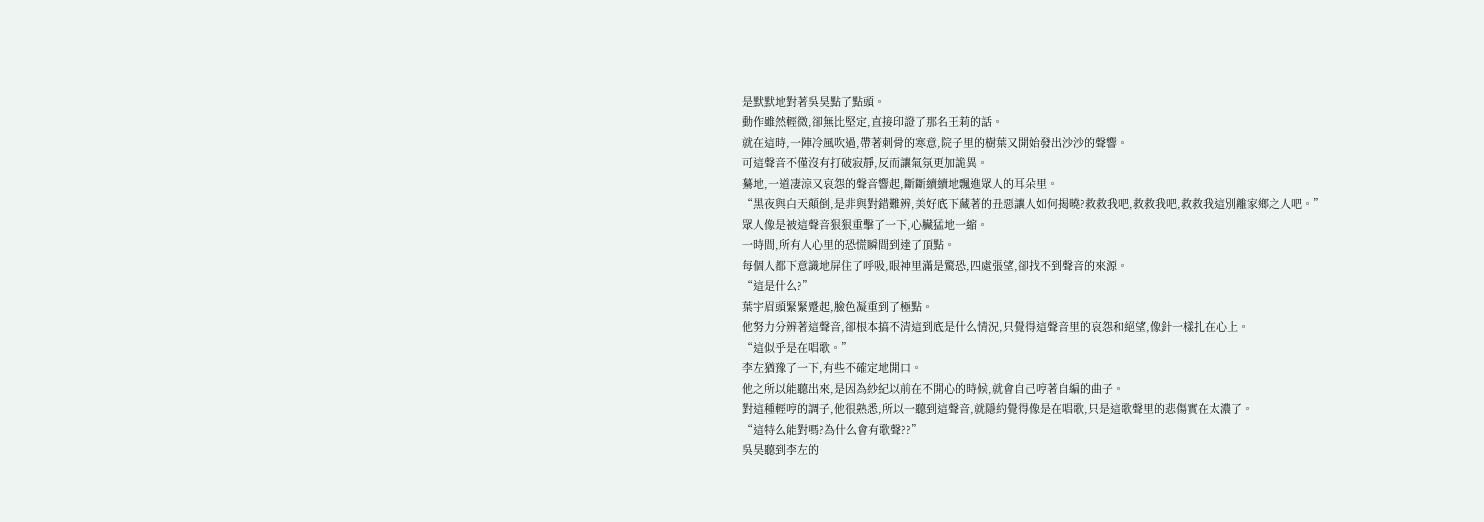是默默地對著吳昊點了點頭。
動作雖然輕微,卻無比堅定,直接印證了那名王莉的話。
就在這時,一陣冷風吹過,帶著刺骨的寒意,院子里的樹葉又開始發出沙沙的聲響。
可這聲音不僅沒有打破寂靜,反而讓氣氛更加詭異。
驀地,一道凄涼又哀怨的聲音響起,斷斷續續地飄進眾人的耳朵里。
“黑夜與白天顛倒,是非與對錯難辨,美好底下藏著的丑惡讓人如何揭曉?救救我吧,救救我吧,救救我這別離家鄉之人吧。”
眾人像是被這聲音狠狠重擊了一下,心臟猛地一縮。
一時間,所有人心里的恐慌瞬間到達了頂點。
每個人都下意識地屏住了呼吸,眼神里滿是驚恐,四處張望,卻找不到聲音的來源。
“這是什么?”
葉宇眉頭緊緊蹙起,臉色凝重到了極點。
他努力分辨著這聲音,卻根本搞不清這到底是什么情況,只覺得這聲音里的哀怨和絕望,像針一樣扎在心上。
“這似乎是在唱歌。”
李左猶豫了一下,有些不確定地開口。
他之所以能聽出來,是因為紗紀以前在不開心的時候,就會自己哼著自編的曲子。
對這種輕哼的調子,他很熟悉,所以一聽到這聲音,就隱約覺得像是在唱歌,只是這歌聲里的悲傷實在太濃了。
“這特么能對嗎?為什么會有歌聲??”
吳昊聽到李左的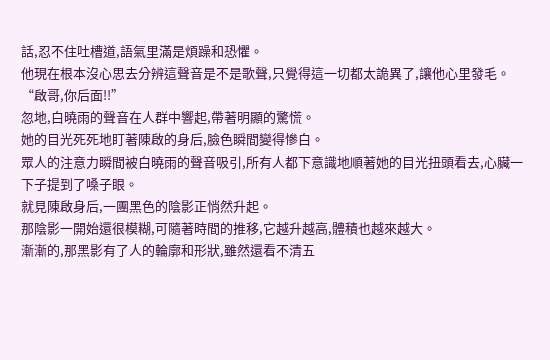話,忍不住吐槽道,語氣里滿是煩躁和恐懼。
他現在根本沒心思去分辨這聲音是不是歌聲,只覺得這一切都太詭異了,讓他心里發毛。
“啟哥,你后面!!”
忽地,白曉雨的聲音在人群中響起,帶著明顯的驚慌。
她的目光死死地盯著陳啟的身后,臉色瞬間變得慘白。
眾人的注意力瞬間被白曉雨的聲音吸引,所有人都下意識地順著她的目光扭頭看去,心臟一下子提到了嗓子眼。
就見陳啟身后,一團黑色的陰影正悄然升起。
那陰影一開始還很模糊,可隨著時間的推移,它越升越高,體積也越來越大。
漸漸的,那黑影有了人的輪廓和形狀,雖然還看不清五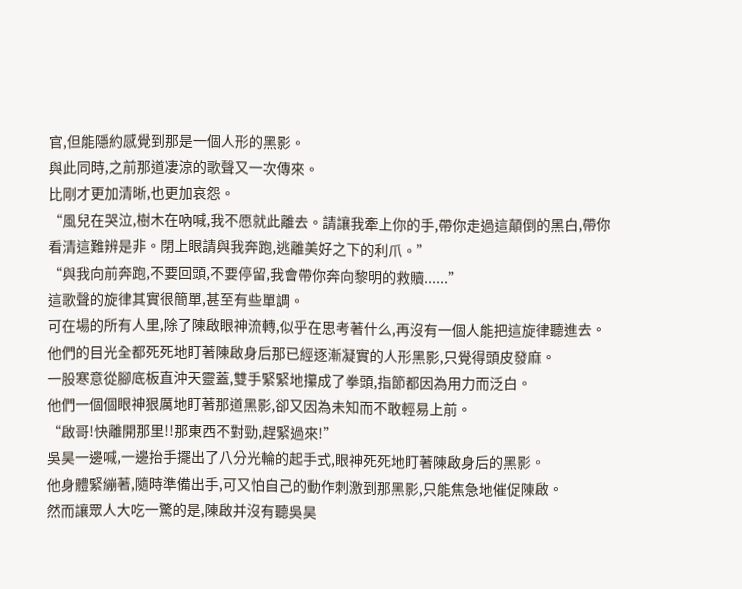官,但能隱約感覺到那是一個人形的黑影。
與此同時,之前那道凄涼的歌聲又一次傳來。
比剛才更加清晰,也更加哀怨。
“風兒在哭泣,樹木在吶喊,我不愿就此離去。請讓我牽上你的手,帶你走過這顛倒的黑白,帶你看清這難辨是非。閉上眼請與我奔跑,逃離美好之下的利爪。”
“與我向前奔跑,不要回頭,不要停留,我會帶你奔向黎明的救贖......”
這歌聲的旋律其實很簡單,甚至有些單調。
可在場的所有人里,除了陳啟眼神流轉,似乎在思考著什么,再沒有一個人能把這旋律聽進去。
他們的目光全都死死地盯著陳啟身后那已經逐漸凝實的人形黑影,只覺得頭皮發麻。
一股寒意從腳底板直沖天靈蓋,雙手緊緊地攥成了拳頭,指節都因為用力而泛白。
他們一個個眼神狠厲地盯著那道黑影,卻又因為未知而不敢輕易上前。
“啟哥!快離開那里!!那東西不對勁,趕緊過來!”
吳昊一邊喊,一邊抬手擺出了八分光輪的起手式,眼神死死地盯著陳啟身后的黑影。
他身體緊繃著,隨時準備出手,可又怕自己的動作刺激到那黑影,只能焦急地催促陳啟。
然而讓眾人大吃一驚的是,陳啟并沒有聽吳昊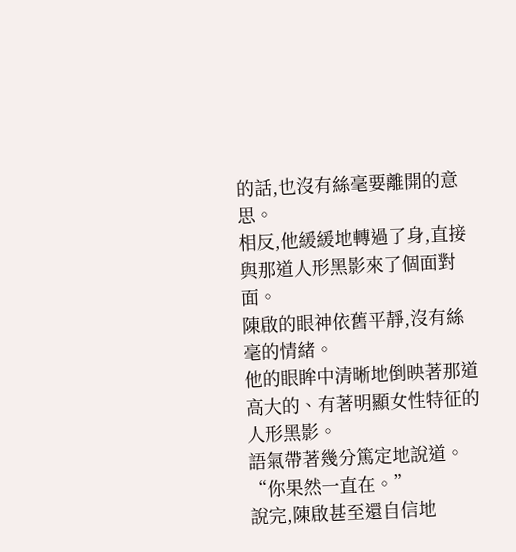的話,也沒有絲毫要離開的意思。
相反,他緩緩地轉過了身,直接與那道人形黑影來了個面對面。
陳啟的眼神依舊平靜,沒有絲毫的情緒。
他的眼眸中清晰地倒映著那道高大的、有著明顯女性特征的人形黑影。
語氣帶著幾分篤定地說道。
“你果然一直在。”
說完,陳啟甚至還自信地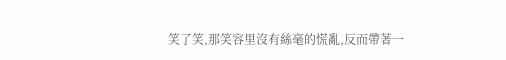笑了笑,那笑容里沒有絲毫的慌亂,反而帶著一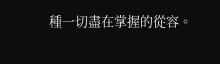種一切盡在掌握的從容。